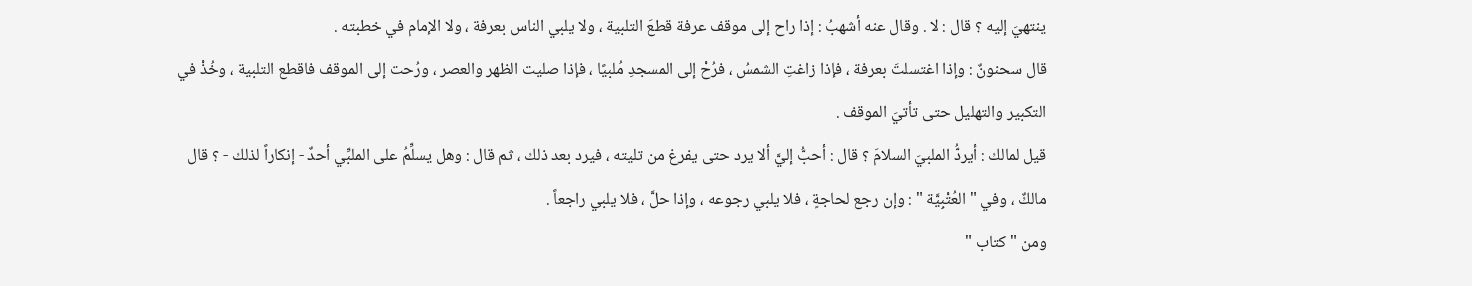ينتهيَ إليه ؟ قال : لا . وقال عنه أشهبُ : إذا راح إلى موقف عرفة قطعَ التلبية ، ولا يلبي الناس بعرفة ، ولا الإمام في خطبته .
قال سحنونٌ : وإذا اغتسلتَ بعرفة ، فإذا زاغتِ الشمسُ ، فرُحْ إلى المسجدِ مُلبيًا ، فإذا صليت الظهر والعصر ، ورُحت إلى الموقف فاقطع التلبية ، وخُذْ في التكبير والتهليل حتى تأتيَ الموقف .
قيل لمالك : أيردُّ الملبيَ السلامَ ؟ قال : أحبُّ إليَّ ألا يرد حتى يفرغ من تليته ، فيرد بعد ذلك ، ثم قال : وهل يسلِّمُ على الملبِّي أحدٌ - إنكاراً لذلك - ؟ قال مالكٌ ، وفي " العُتْبِيَّة " : وإن رجع لحاجةٍ ، فلا يلبي رجوعه ، وإذا حلَّ ، فلا يلبي راجعاً .
ومن " كتاب "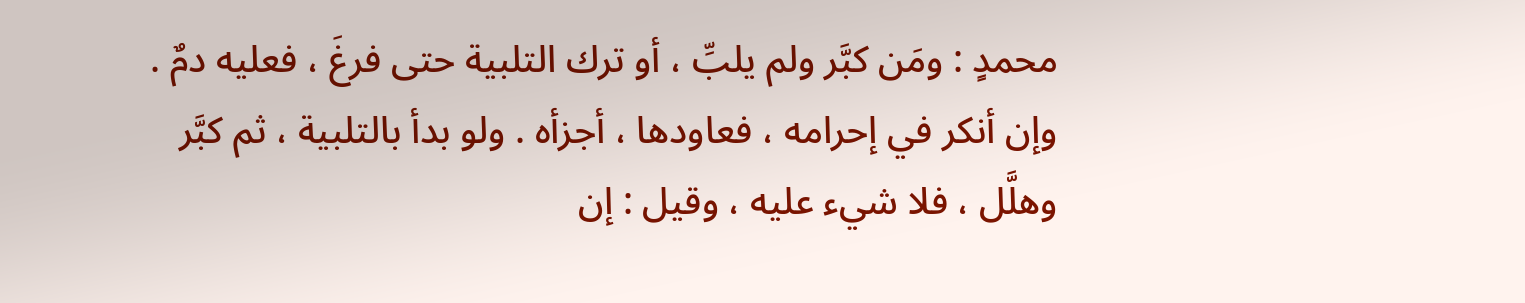محمدٍ : ومَن كبَّر ولم يلبِّ ، أو ترك التلبية حتى فرغَ ، فعليه دمٌ . وإن أنكر في إحرامه ، فعاودها ، أجزأه . ولو بدأ بالتلبية ، ثم كبَّر وهلَّل ، فلا شيء عليه ، وقيل : إن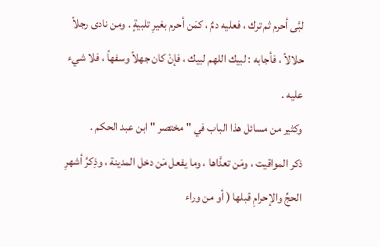لبَّى أحرم ثم ترك ، فعليه دمٌ ، كمَن أحرم بغيرِ تلبيةٍ . ومن نادى رجلاً حلالاً ، فأجابه : لبيك اللهم لبيك ، فإنْ كان جهلاً وسفهاً ، فلا شيء عليه .
وكثير من مسائل هذا الباب في " مختصر " ابن عبد الحكم .
ذكر المواقيت ، ومَن تعدَّاها ، وما يفعل مَن دخل المدينة ، وذِكرُ أشهرِ الحجِّ والإحرامِ قبلها ( أو من وراء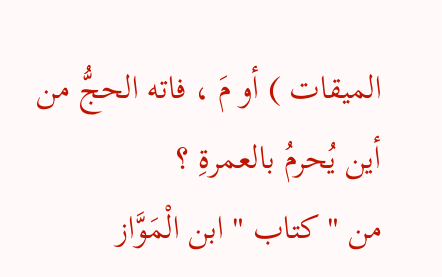الميقات ) أو مَ ، فاته الحجُّ من أين يُحرمُ بالعمرةِ ؟
من " كتاب " ابن الْمَوَّاز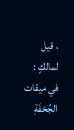، قيل لمالكٍ : في ميقات الجُحْفَةِ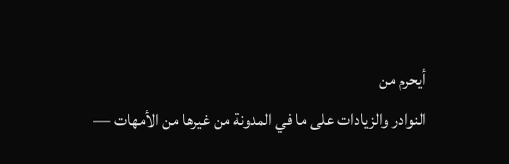أيحرم من
النوادر والزيادات على ما في المدونة من غيرها من الأمهات —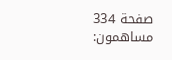صفحة 334
مساهمون: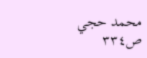محمد حجي
ص٣٣٤